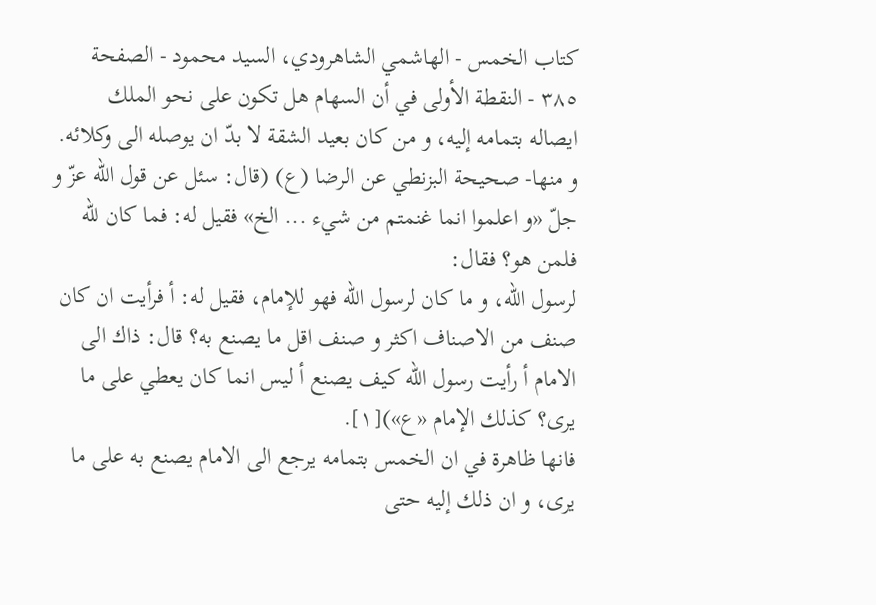كتاب الخمس - الهاشمي الشاهرودي، السيد محمود - الصفحة ٣٨٥ - النقطة الأولى في أن السهام هل تكون على نحو الملك
ايصاله بتمامه إليه، و من كان بعيد الشقة لا بدّ ان يوصله الى وكلائه.
و منها- صحيحة البزنطي عن الرضا (ع) (قال: سئل عن قول اللّه عزّ و جلّ «و اعلموا انما غنمتم من شيء ... الخ» فقيل له: فما كان للّه فلمن هو؟ فقال:
لرسول اللّه، و ما كان لرسول اللّه فهو للإمام، فقيل له: أ فرأيت ان كان صنف من الاصناف اكثر و صنف اقل ما يصنع به؟ قال: ذاك الى الامام أ رأيت رسول اللّه كيف يصنع أ ليس انما كان يعطي على ما يرى؟ كذلك الإمام «ع»)[١].
فانها ظاهرة في ان الخمس بتمامه يرجع الى الامام يصنع به على ما يرى، و ان ذلك إليه حتى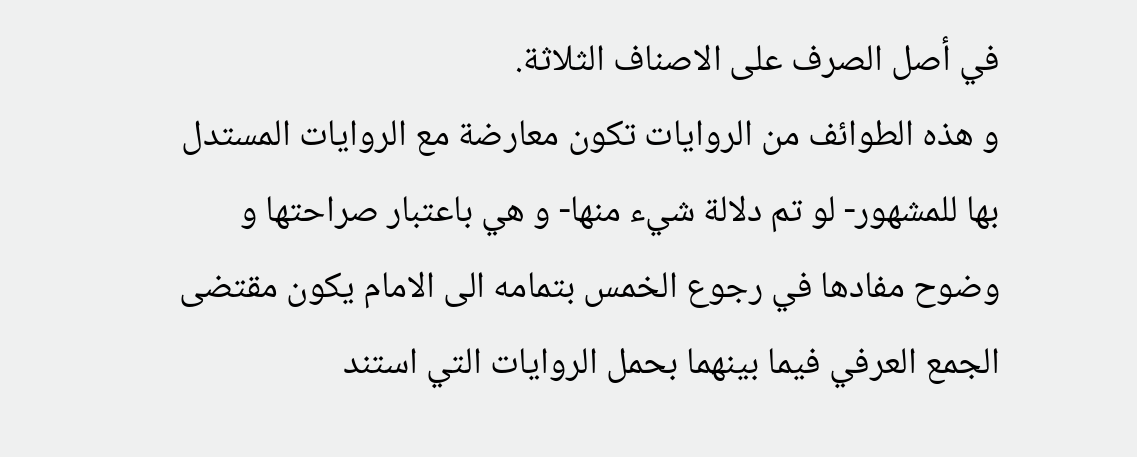في أصل الصرف على الاصناف الثلاثة.
و هذه الطوائف من الروايات تكون معارضة مع الروايات المستدل بها للمشهور- لو تم دلالة شيء منها- و هي باعتبار صراحتها و وضوح مفادها في رجوع الخمس بتمامه الى الامام يكون مقتضى الجمع العرفي فيما بينهما بحمل الروايات التي استند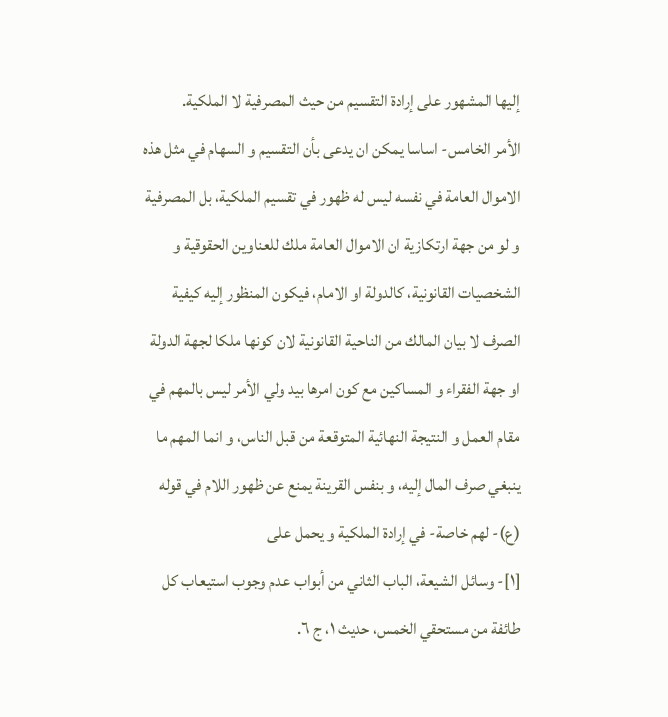إليها المشهور على إرادة التقسيم من حيث المصرفية لا الملكية.
الأمر الخامس- اساسا يمكن ان يدعى بأن التقسيم و السهام في مثل هذه الاموال العامة في نفسه ليس له ظهور في تقسيم الملكية، بل المصرفية و لو من جهة ارتكازية ان الاموال العامة ملك للعناوين الحقوقية و الشخصيات القانونية، كالدولة او الامام، فيكون المنظور إليه كيفية الصرف لا بيان المالك من الناحية القانونية لان كونها ملكا لجهة الدولة او جهة الفقراء و المساكين مع كون امرها بيد ولي الأمر ليس بالمهم في مقام العمل و النتيجة النهائية المتوقعة من قبل الناس، و انما المهم ما ينبغي صرف المال إليه، و بنفس القرينة يمنع عن ظهور اللام في قوله (ع)- لهم خاصة- في إرادة الملكية و يحمل على
[١]- وسائل الشيعة، الباب الثاني من أبواب عدم وجوب استيعاب كل طائفة من مستحقي الخمس، حديث ١، ج ٦.